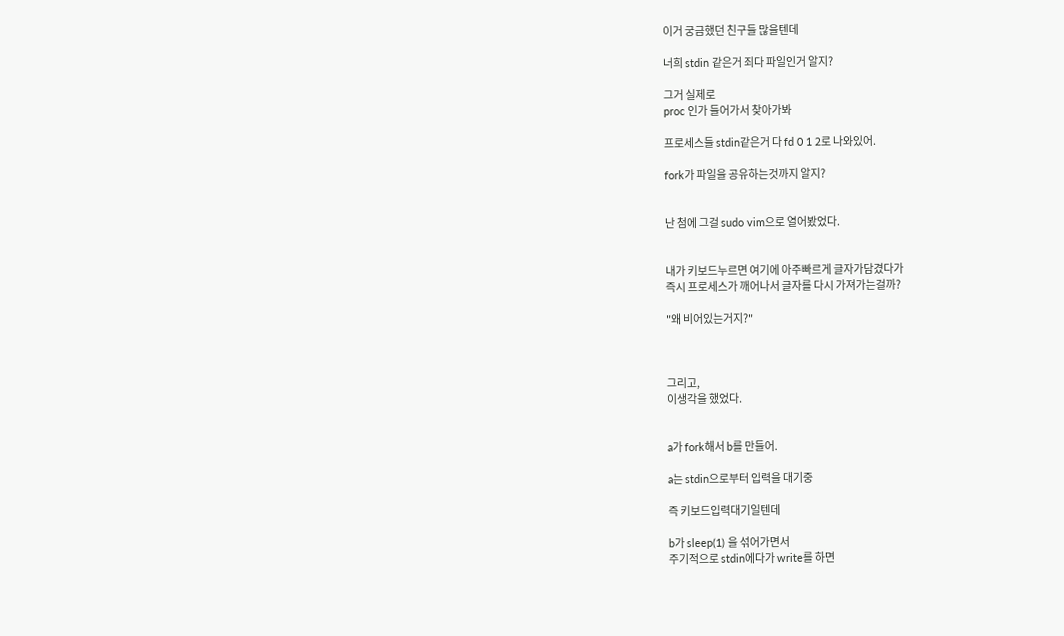이거 궁금했던 친구들 많을텐데

너희 stdin 같은거 죄다 파일인거 알지?

그거 실제로
proc 인가 들어가서 찾아가봐

프로세스들 stdin같은거 다 fd 0 1 2로 나와있어.

fork가 파일을 공유하는것까지 알지?


난 첨에 그걸 sudo vim으로 열어봤었다.


내가 키보드누르면 여기에 아주빠르게 글자가담겼다가
즉시 프로세스가 깨어나서 글자를 다시 가져가는걸까?

"왜 비어있는거지?"



그리고,
이생각을 했었다.


a가 fork해서 b를 만들어.

a는 stdin으로부터 입력을 대기중

즉 키보드입력대기일텐데

b가 sleep(1) 을 섞어가면서
주기적으로 stdin에다가 write를 하면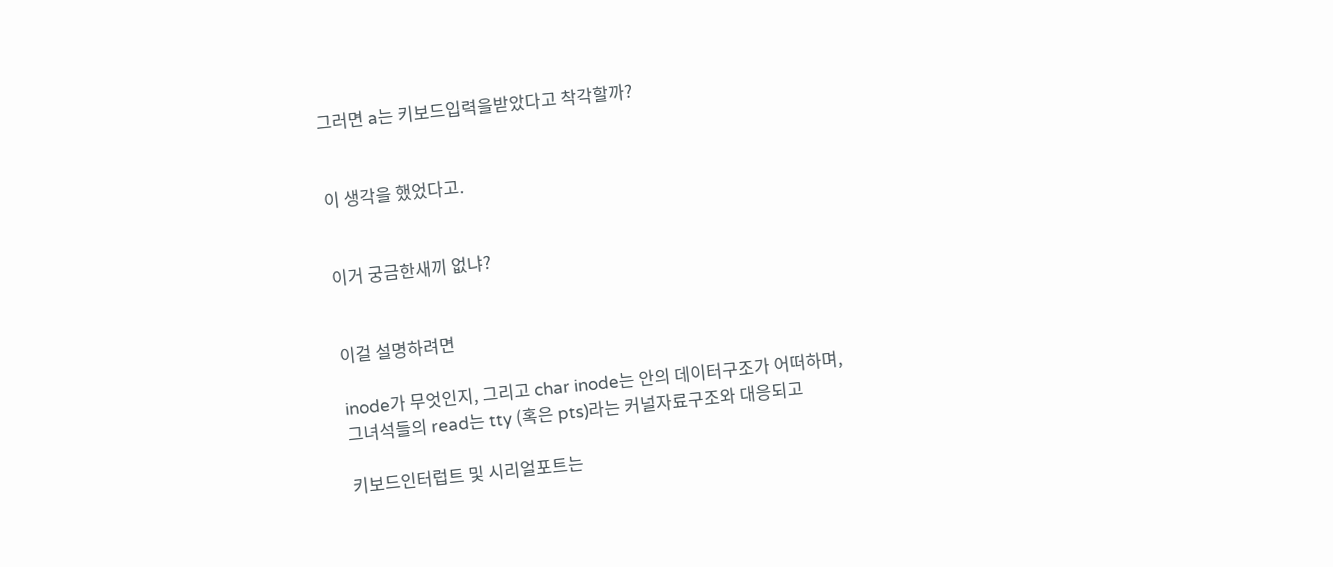그러면 a는 키보드입력을받았다고 착각할까?


이 생각을 했었다고.


이거 궁금한새끼 없냐?


이걸 설명하려면

inode가 무엇인지, 그리고 char inode는 안의 데이터구조가 어떠하며,
그녀석들의 read는 tty (혹은 pts)라는 커널자료구조와 대응되고

키보드인터럽트 및 시리얼포트는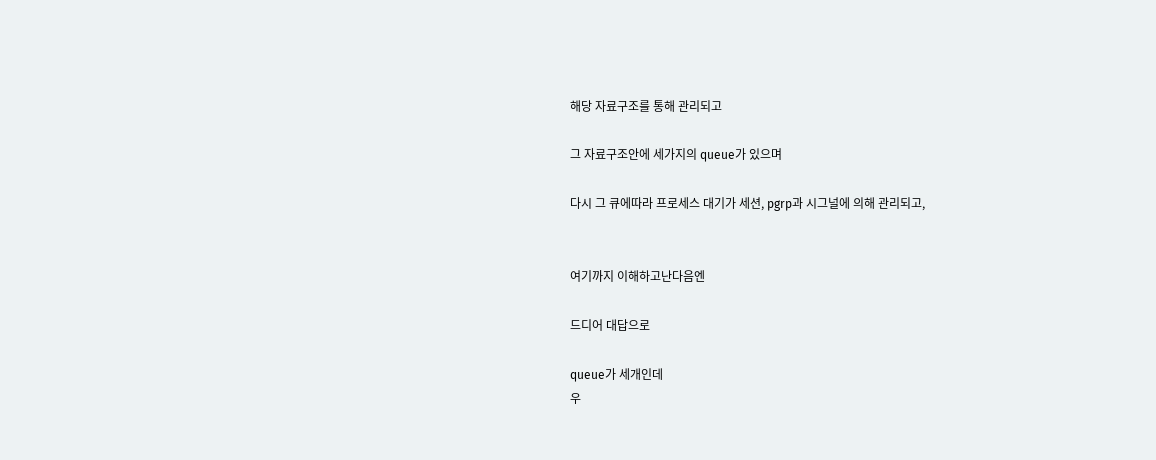해당 자료구조를 통해 관리되고

그 자료구조안에 세가지의 queue가 있으며

다시 그 큐에따라 프로세스 대기가 세션, pgrp과 시그널에 의해 관리되고,


여기까지 이해하고난다음엔

드디어 대답으로

queue가 세개인데
우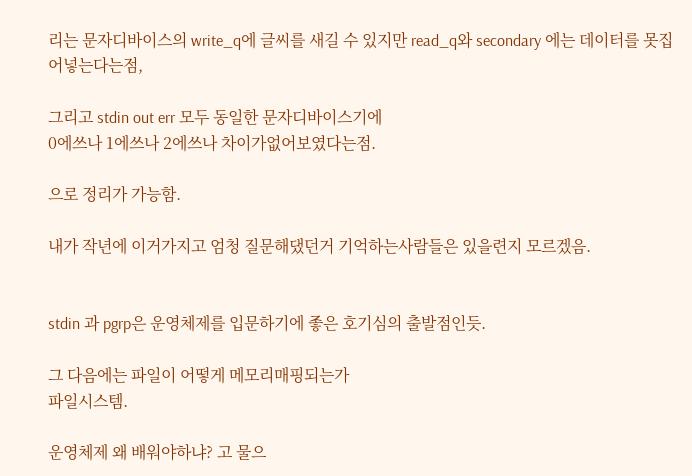리는 문자디바이스의 write_q에 글씨를 새길 수 있지만 read_q와 secondary 에는 데이터를 못집어넣는다는점,

그리고 stdin out err 모두 동일한 문자디바이스기에
0에쓰나 1에쓰나 2에쓰나 차이가없어보였다는점.

으로 정리가 가능함.

내가 작년에 이거가지고 엄청 질문해댔던거 기억하는사람들은 있을련지 모르겠음.


stdin 과 pgrp은 운영체제를 입문하기에 좋은 호기심의 출발점인듯.

그 다음에는 파일이 어떻게 메모리매핑되는가
파일시스템.

운영체제 왜 배워야하냐? 고 물으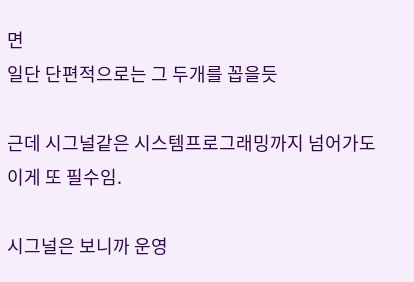면
일단 단편적으로는 그 두개를 꼽을듯

근데 시그널같은 시스템프로그래밍까지 넘어가도 이게 또 필수임.

시그널은 보니까 운영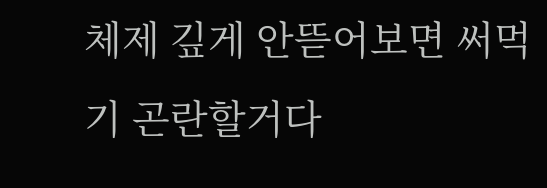체제 깊게 안뜯어보면 써먹기 곤란할거다